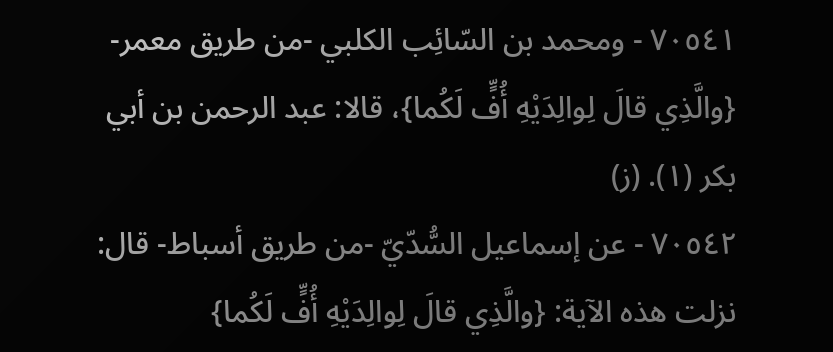٧٠٥٤١ - ومحمد بن السّائِب الكلبي -من طريق معمر- {والَّذِي قالَ لِوالِدَيْهِ أُفٍّ لَكُما}، قالا: عبد الرحمن بن أبي بكر (١). (ز)
٧٠٥٤٢ - عن إسماعيل السُّدّيّ -من طريق أسباط- قال: نزلت هذه الآية: {والَّذِي قالَ لِوالِدَيْهِ أُفٍّ لَكُما}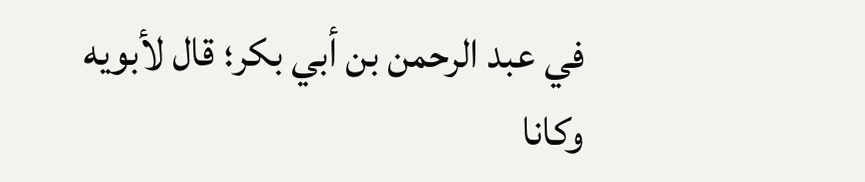في عبد الرحمن بن أبي بكر؛ قال لأبويه وكانا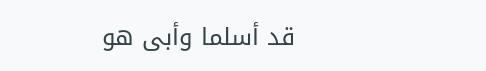قد أسلما وأبى هو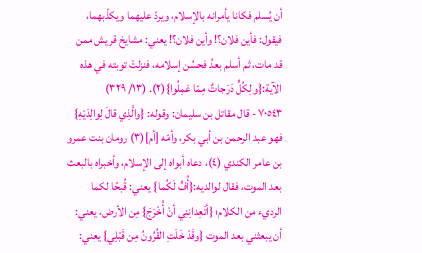أن يُسلم فكانا يأمرانه بالإسلام، ويردّ عليهما ويكذّبهما، فيقول: فأين فلان؟! وأين فلان؟! يعني: مشايخ قريش ممن قد مات، ثم أسلم بعدُ فحسُن إسلامه، فنزلتْ توبته في هذه الآية:{ولِكُلٍّ دَرَجاتٌ مِمّا عَمِلُوا}(٢). (١٣/ ٣٢٩)
٧٠٥٤٣ - قال مقاتل بن سليمان: وقوله: {والَّذِي قالَ لِوالِدَيْهِ} فهو عبد الرحمن بن أبي بكر، وأمّه [أم](٣) رومان بنت عمرو بن عامر الكندي (٤)، دعاه أبواه إلى الإسلام، وأخبراه بالبعث بعد الموت، فقال لوالديه:{أُفٍّ لَكُما} يعني: قُبحًا لكما الرديء من الكلام؛ {أتَعِدانِنِي أنْ أُخْرَجَ} مِن الأرض، يعني: أن يبعثني بعد الموت {وقَدْ خَلَتِ القُرُونُ مِن قَبْلِي} يعني: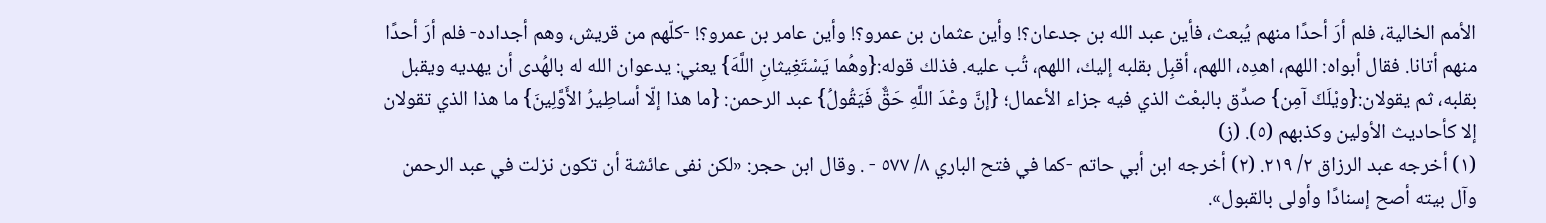الأمم الخالية، فلم أرَ أحدًا منهم يُبعث، فأين عبد الله بن جدعان؟! وأين عثمان بن عمرو؟! وأين عامر بن عمرو؟! -كلّهم من قريش، وهم أجداده- فلم أرَ أحدًا منهم أتانا. فقال أبواه: اللهم، اهدِه، اللهم، أقبِل بقلبه إليك، اللهم، تُب عليه. فذلك قوله:{وهُما يَسْتَغِيثانِ اللَّهَ} يعني: يدعوان الله له بالهُدى أن يهديه ويقبل بقلبه، ثم يقولان:{ويْلَكَ آمِن} صدِّق بالبعْث الذي فيه جزاء الأعمال؛ {إنَّ وعْدَ اللَّهِ حَقٌّ فَيَقُولُ} عبد الرحمن: {ما هذا إلّا أساطِيرُ الأَوَّلِينَ} ما هذا الذي تقولان إلا كأحاديث الأولين وكذبهم (٥). (ز)
(١) أخرجه عبد الرزاق ٢/ ٢١٩. (٢) أخرجه ابن أبي حاتم -كما في فتح الباري ٨/ ٥٧٧ - . وقال ابن حجر: «لكن نفى عائشة أن تكون نزلت في عبد الرحمن وآل بيته أصح إسنادًا وأولى بالقبول».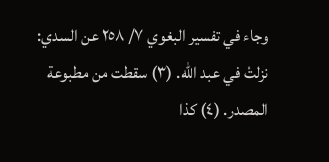وجاء في تفسير البغوي ٧/ ٢٥٨ عن السدي: نزلتْ في عبد الله. (٣) سقطت من مطبوعة المصدر. (٤) كذا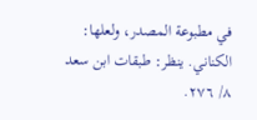في مطبوعة المصدر، ولعلها: الكناني. ينظر: طبقات ابن سعد ٨/ ٢٧٦.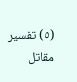(٥) تفسير مقاتل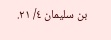بن سليمان ٤/ ٢١.